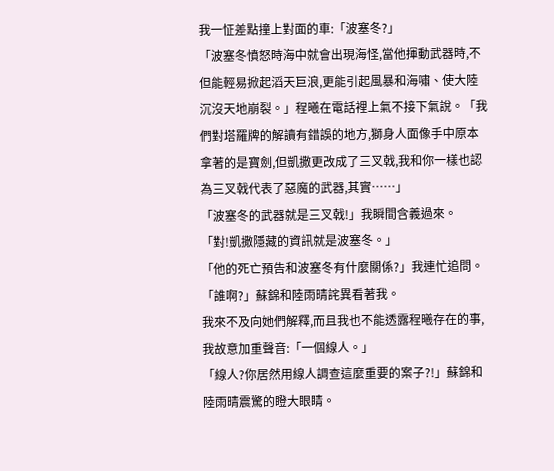我一怔差點撞上對面的車:「波塞冬?」
「波塞冬憤怒時海中就會出現海怪,當他揮動武器時,不但能輕易掀起滔天巨浪,更能引起風暴和海嘯、使大陸沉沒天地崩裂。」程曦在電話裡上氣不接下氣說。「我們對塔羅牌的解讀有錯誤的地方,獅身人面像手中原本拿著的是寶劍,但凱撒更改成了三叉戟,我和你一樣也認為三叉戟代表了惡魔的武器,其實……」
「波塞冬的武器就是三叉戟!」我瞬間含義過來。
「對!凱撒隱藏的資訊就是波塞冬。」
「他的死亡預告和波塞冬有什麼關係?」我連忙追問。
「誰啊?」蘇錦和陸雨晴詫異看著我。
我來不及向她們解釋,而且我也不能透露程曦存在的事,我故意加重聲音:「一個線人。」
「線人?你居然用線人調查這麼重要的案子?!」蘇錦和陸雨晴震驚的瞪大眼睛。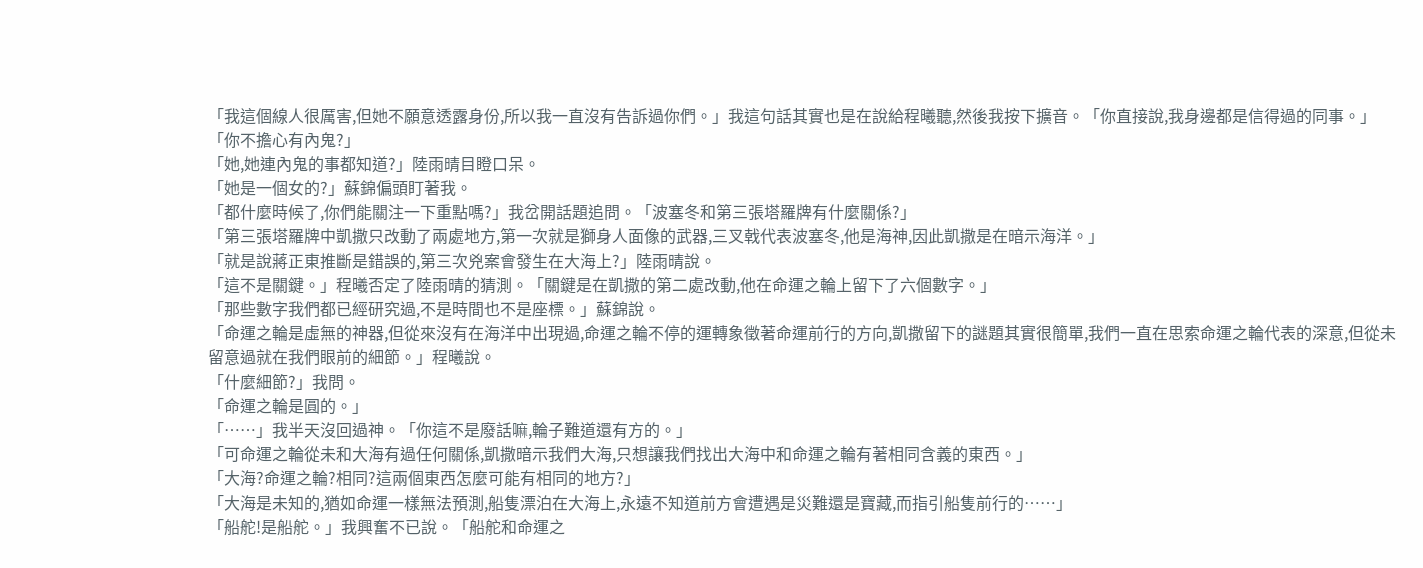「我這個線人很厲害,但她不願意透露身份,所以我一直沒有告訴過你們。」我這句話其實也是在說給程曦聽,然後我按下擴音。「你直接說,我身邊都是信得過的同事。」
「你不擔心有內鬼?」
「她,她連內鬼的事都知道?」陸雨晴目瞪口呆。
「她是一個女的?」蘇錦偏頭盯著我。
「都什麼時候了,你們能關注一下重點嗎?」我岔開話題追問。「波塞冬和第三張塔羅牌有什麼關係?」
「第三張塔羅牌中凱撒只改動了兩處地方,第一次就是獅身人面像的武器,三叉戟代表波塞冬,他是海神,因此凱撒是在暗示海洋。」
「就是說蔣正東推斷是錯誤的,第三次兇案會發生在大海上?」陸雨晴說。
「這不是關鍵。」程曦否定了陸雨晴的猜測。「關鍵是在凱撒的第二處改動,他在命運之輪上留下了六個數字。」
「那些數字我們都已經研究過,不是時間也不是座標。」蘇錦說。
「命運之輪是虛無的神器,但從來沒有在海洋中出現過,命運之輪不停的運轉象徵著命運前行的方向,凱撒留下的謎題其實很簡單,我們一直在思索命運之輪代表的深意,但從未留意過就在我們眼前的細節。」程曦說。
「什麼細節?」我問。
「命運之輪是圓的。」
「……」我半天沒回過神。「你這不是廢話嘛,輪子難道還有方的。」
「可命運之輪從未和大海有過任何關係,凱撒暗示我們大海,只想讓我們找出大海中和命運之輪有著相同含義的東西。」
「大海?命運之輪?相同?這兩個東西怎麼可能有相同的地方?」
「大海是未知的,猶如命運一樣無法預測,船隻漂泊在大海上,永遠不知道前方會遭遇是災難還是寶藏,而指引船隻前行的……」
「船舵!是船舵。」我興奮不已說。「船舵和命運之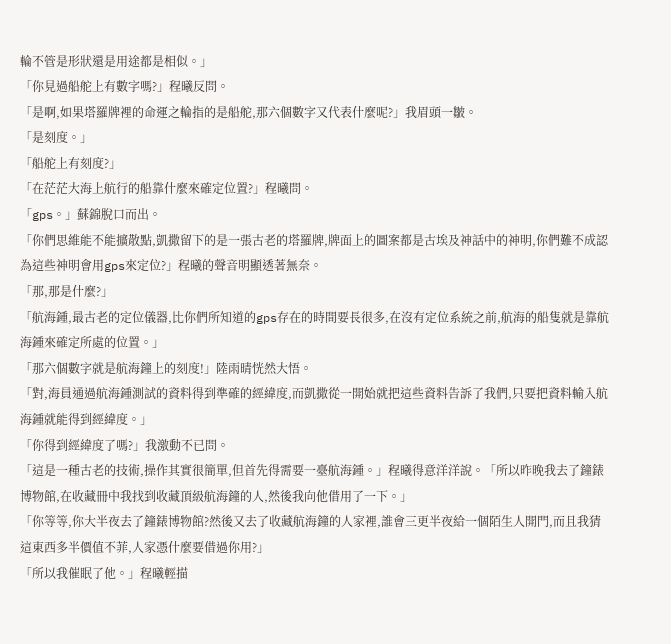輪不管是形狀還是用途都是相似。」
「你見過船舵上有數字嗎?」程曦反問。
「是啊,如果塔羅牌裡的命運之輪指的是船舵,那六個數字又代表什麼呢?」我眉頭一皺。
「是刻度。」
「船舵上有刻度?」
「在茫茫大海上航行的船靠什麼來確定位置?」程曦問。
「gps。」蘇錦脫口而出。
「你們思維能不能擴散點,凱撒留下的是一張古老的塔羅牌,牌面上的圖案都是古埃及神話中的神明,你們難不成認為這些神明會用gps來定位?」程曦的聲音明顯透著無奈。
「那,那是什麼?」
「航海鍾,最古老的定位儀器,比你們所知道的gps存在的時間要長很多,在沒有定位系統之前,航海的船隻就是靠航海鍾來確定所處的位置。」
「那六個數字就是航海鐘上的刻度!」陸雨晴恍然大悟。
「對,海員通過航海鍾測試的資料得到準確的經緯度,而凱撒從一開始就把這些資料告訴了我們,只要把資料輸入航海鍾就能得到經緯度。」
「你得到經緯度了嗎?」我激動不已問。
「這是一種古老的技術,操作其實很簡單,但首先得需要一臺航海鍾。」程曦得意洋洋說。「所以昨晚我去了鐘錶博物館,在收藏冊中我找到收藏頂級航海鐘的人,然後我向他借用了一下。」
「你等等,你大半夜去了鐘錶博物館?然後又去了收藏航海鐘的人家裡,誰會三更半夜給一個陌生人開門,而且我猜這東西多半價值不菲,人家憑什麼要借過你用?」
「所以我催眠了他。」程曦輕描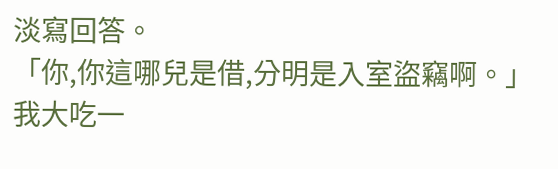淡寫回答。
「你,你這哪兒是借,分明是入室盜竊啊。」我大吃一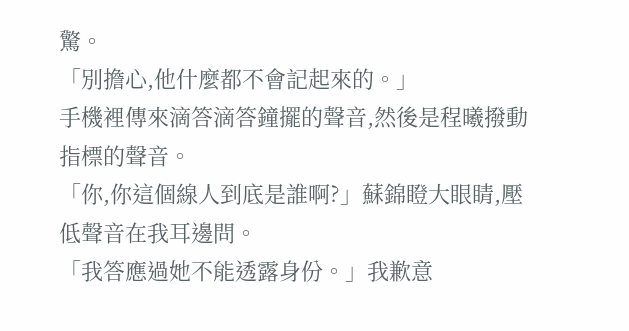驚。
「別擔心,他什麼都不會記起來的。」
手機裡傳來滴答滴答鐘擺的聲音,然後是程曦撥動指標的聲音。
「你,你這個線人到底是誰啊?」蘇錦瞪大眼睛,壓低聲音在我耳邊問。
「我答應過她不能透露身份。」我歉意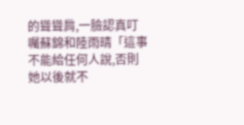的聳聳肩,一臉認真叮囑蘇錦和陸雨晴「這事不能給任何人說,否則她以後就不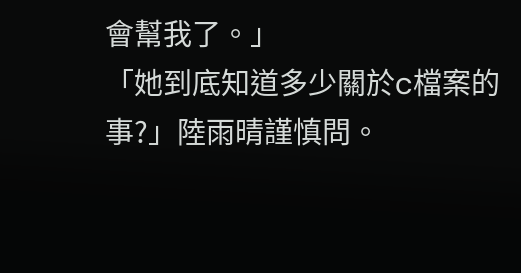會幫我了。」
「她到底知道多少關於c檔案的事?」陸雨晴謹慎問。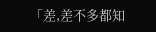「差,差不多都知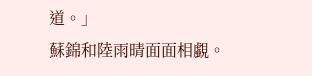道。」
蘇錦和陸雨晴面面相覷。